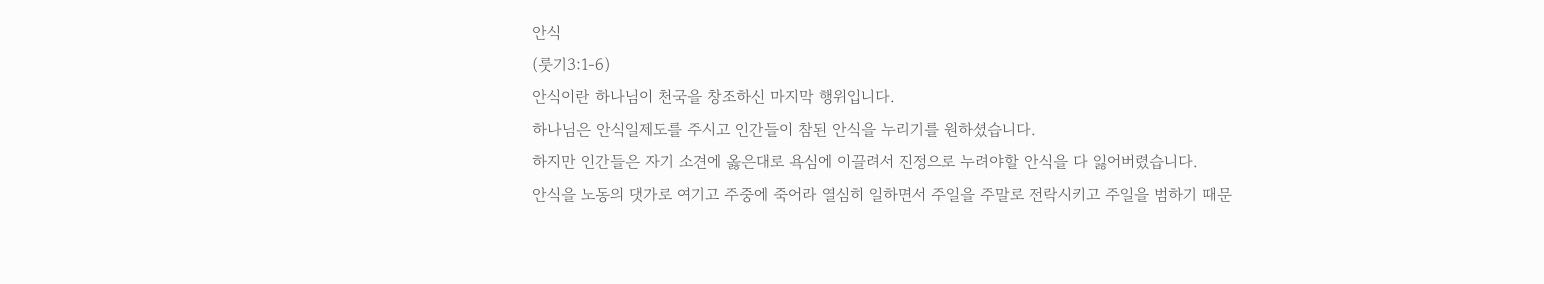안식
(룻기3:1-6)
안식이란 하나님이 천국을 창조하신 마지막 행위입니다.
하나님은 안식일제도를 주시고 인간들이 참된 안식을 누리기를 원하셨습니다.
하지만 인간들은 자기 소견에 옳은대로 욕심에 이끌려서 진정으로 누려야할 안식을 다 잃어버렸습니다.
안식을 노동의 댓가로 여기고 주중에 죽어라 열심히 일하면서 주일을 주말로 전락시키고 주일을 범하기 때문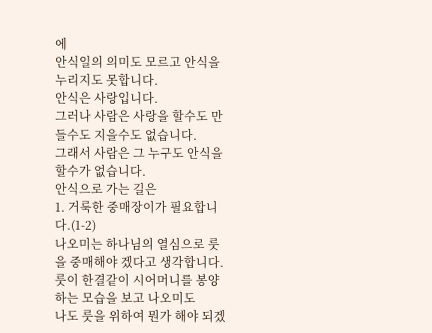에
안식일의 의미도 모르고 안식을 누리지도 못합니다.
안식은 사랑입니다.
그러나 사람은 사랑을 할수도 만들수도 지을수도 없습니다.
그래서 사람은 그 누구도 안식을 할수가 없습니다.
안식으로 가는 길은
1. 거룩한 중매장이가 필요합니다.(1-2)
나오미는 하나님의 열심으로 룻을 중매해야 겠다고 생각합니다.
룻이 한결같이 시어머니를 봉양하는 모습을 보고 나오미도
나도 룻을 위하여 뭔가 해야 되겠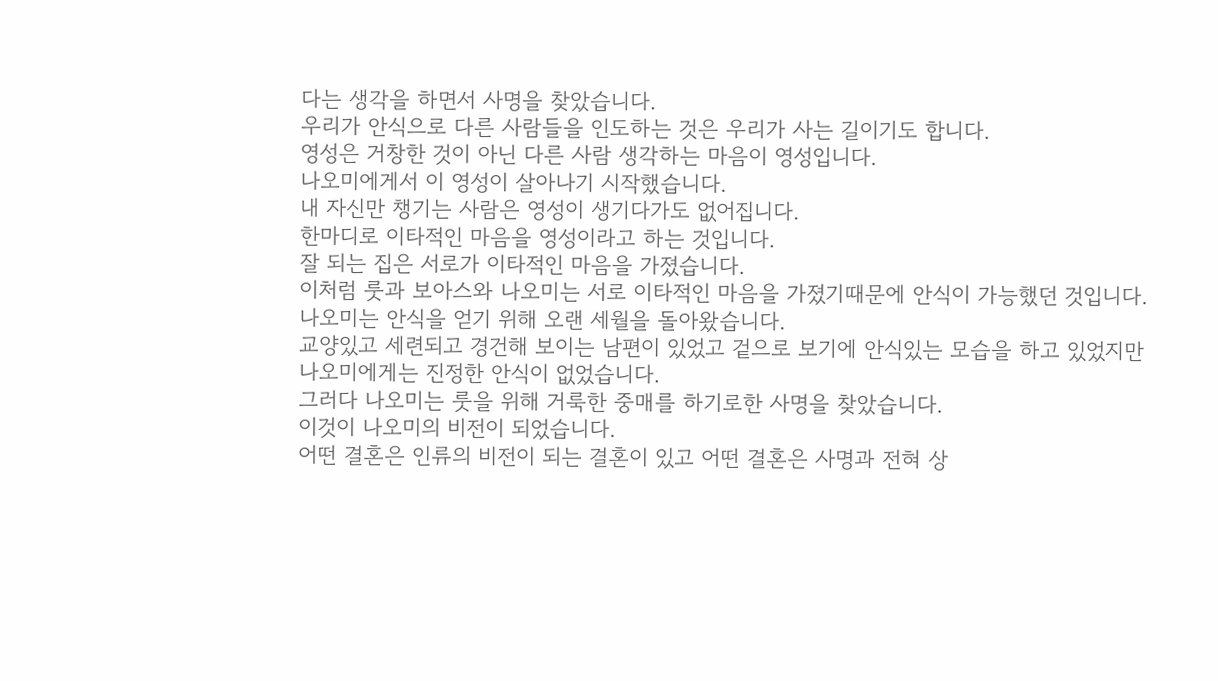다는 생각을 하면서 사명을 찾았습니다.
우리가 안식으로 다른 사람들을 인도하는 것은 우리가 사는 길이기도 합니다.
영성은 거창한 것이 아닌 다른 사람 생각하는 마음이 영성입니다.
나오미에게서 이 영성이 살아나기 시작했습니다.
내 자신만 챙기는 사람은 영성이 생기다가도 없어집니다.
한마디로 이타적인 마음을 영성이라고 하는 것입니다.
잘 되는 집은 서로가 이타적인 마음을 가졌습니다.
이처럼 룻과 보아스와 나오미는 서로 이타적인 마음을 가졌기때문에 안식이 가능했던 것입니다.
나오미는 안식을 얻기 위해 오랜 세월을 돌아왔습니다.
교양있고 세련되고 경건해 보이는 남편이 있었고 겉으로 보기에 안식있는 모습을 하고 있었지만
나오미에게는 진정한 안식이 없었습니다.
그러다 나오미는 룻을 위해 거룩한 중매를 하기로한 사명을 찾았습니다.
이것이 나오미의 비전이 되었습니다.
어떤 결혼은 인류의 비전이 되는 결혼이 있고 어떤 결혼은 사명과 전혀 상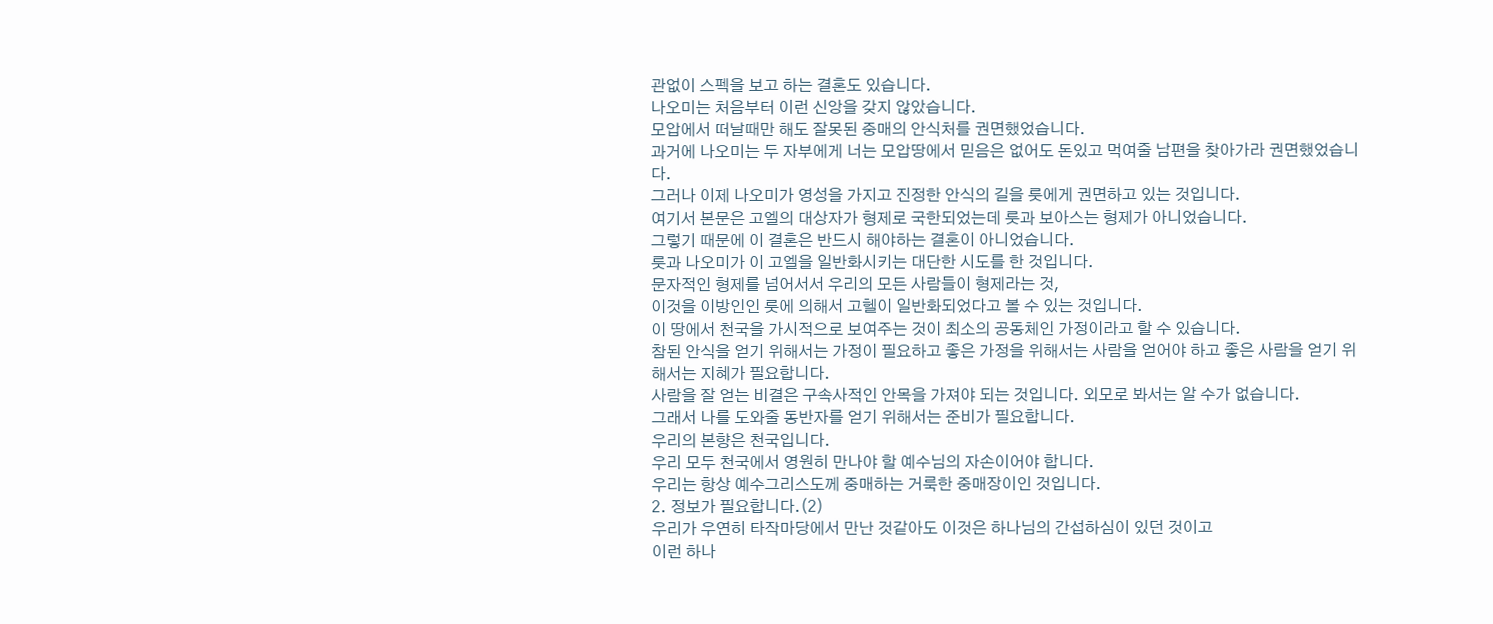관없이 스펙을 보고 하는 결혼도 있습니다.
나오미는 처음부터 이런 신앙을 갖지 않았습니다.
모압에서 떠날때만 해도 잘못된 중매의 안식처를 권면했었습니다.
과거에 나오미는 두 자부에게 너는 모압땅에서 믿음은 없어도 돈있고 먹여줄 남편을 찾아가라 권면했었습니다.
그러나 이제 나오미가 영성을 가지고 진정한 안식의 길을 룻에게 권면하고 있는 것입니다.
여기서 본문은 고엘의 대상자가 형제로 국한되었는데 룻과 보아스는 형제가 아니었습니다.
그렇기 때문에 이 결혼은 반드시 해야하는 결혼이 아니었습니다.
룻과 나오미가 이 고엘을 일반화시키는 대단한 시도를 한 것입니다.
문자적인 형제를 넘어서서 우리의 모든 사람들이 형제라는 것,
이것을 이방인인 룻에 의해서 고헬이 일반화되었다고 볼 수 있는 것입니다.
이 땅에서 천국을 가시적으로 보여주는 것이 최소의 공동체인 가정이라고 할 수 있습니다.
참된 안식을 얻기 위해서는 가정이 필요하고 좋은 가정을 위해서는 사람을 얻어야 하고 좋은 사람을 얻기 위해서는 지혜가 필요합니다.
사람을 잘 얻는 비결은 구속사적인 안목을 가져야 되는 것입니다. 외모로 봐서는 알 수가 없습니다.
그래서 나를 도와줄 동반자를 얻기 위해서는 준비가 필요합니다.
우리의 본향은 천국입니다.
우리 모두 천국에서 영원히 만나야 할 예수님의 자손이어야 합니다.
우리는 항상 예수그리스도께 중매하는 거룩한 중매장이인 것입니다.
2. 정보가 필요합니다.(2)
우리가 우연히 타작마당에서 만난 것같아도 이것은 하나님의 간섭하심이 있던 것이고
이런 하나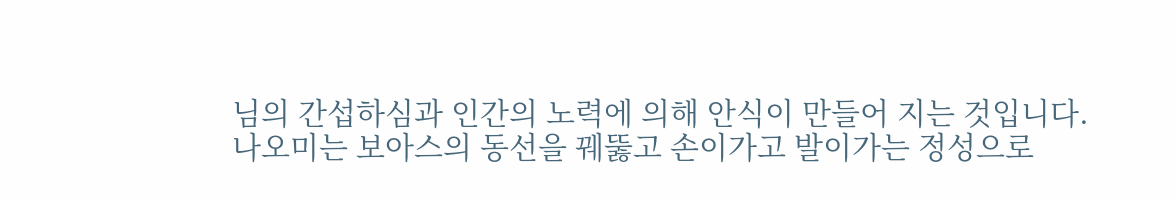님의 간섭하심과 인간의 노력에 의해 안식이 만들어 지는 것입니다.
나오미는 보아스의 동선을 꿰뚫고 손이가고 발이가는 정성으로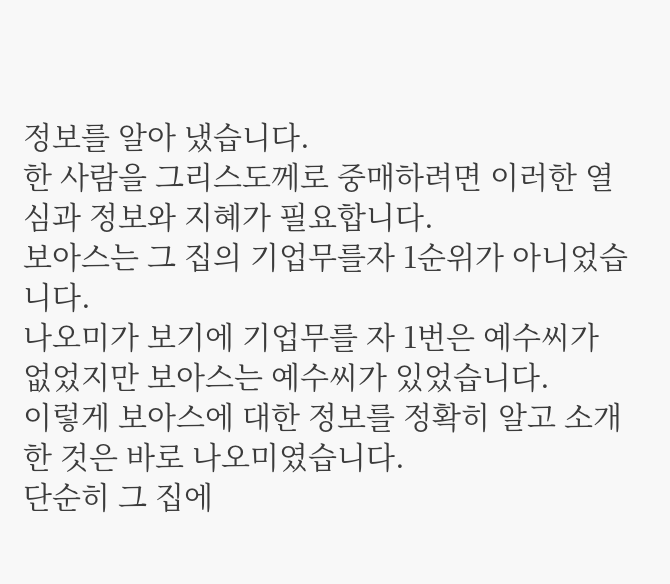정보를 알아 냈습니다.
한 사람을 그리스도께로 중매하려면 이러한 열심과 정보와 지혜가 필요합니다.
보아스는 그 집의 기업무를자 1순위가 아니었습니다.
나오미가 보기에 기업무를 자 1번은 예수씨가 없었지만 보아스는 예수씨가 있었습니다.
이렇게 보아스에 대한 정보를 정확히 알고 소개한 것은 바로 나오미였습니다.
단순히 그 집에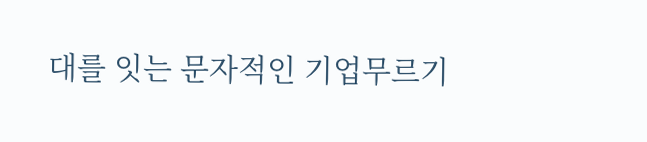대를 잇는 문자적인 기업무르기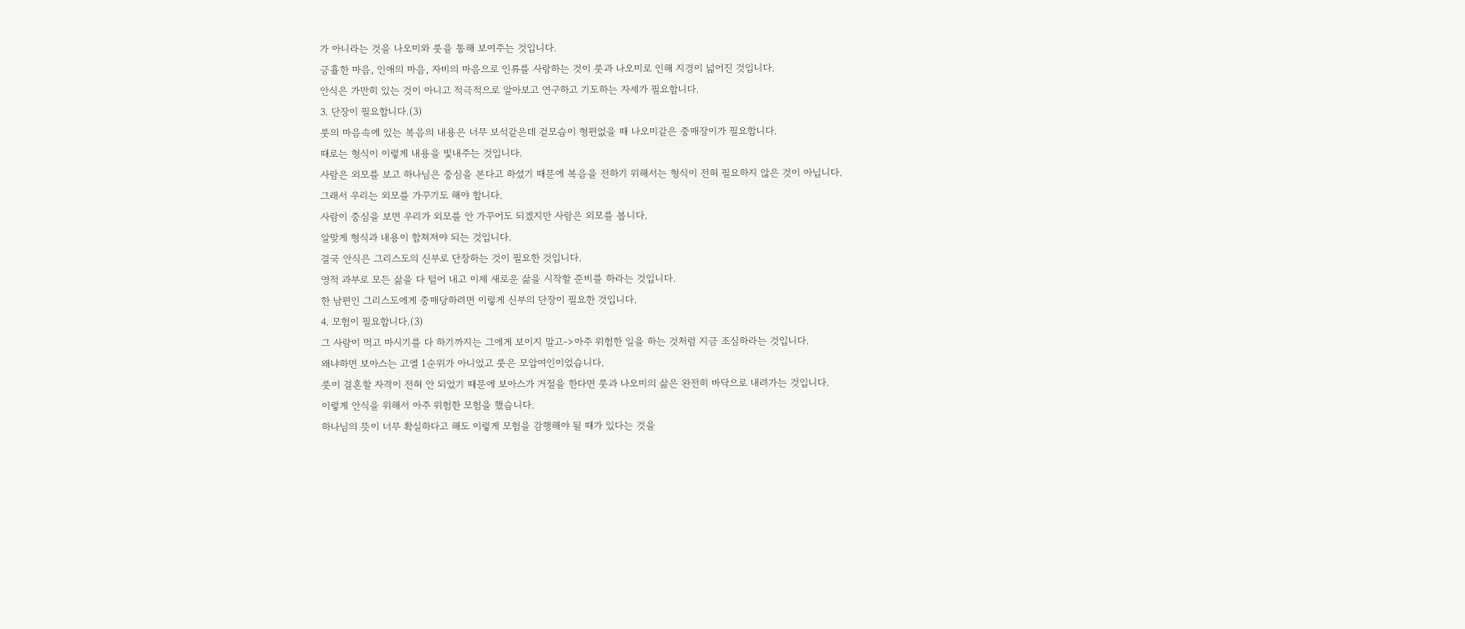가 아니라는 것을 나오미와 룻을 통해 보여주는 것입니다.
긍휼한 마음, 인애의 마음, 자비의 마음으로 인류를 사랑하는 것이 룻과 나오미로 인해 지경이 넓어진 것입니다.
안식은 가만히 있는 것이 아니고 적극적으로 알아보고 연구하고 기도하는 자세가 필요합니다.
3. 단장이 필요합니다.(3)
룻의 마음속에 있는 복음의 내용은 너무 보석같은데 겉모습이 형편없을 때 나오미같은 중매장이가 필요합니다.
때로는 형식이 이렇게 내용을 빛내주는 것입니다.
사람은 외모를 보고 하나님은 중심을 본다고 하셨기 때문에 복음을 전하기 위해서는 형식이 전혀 필요하지 않은 것이 아닙니다.
그래서 우리는 외모를 가꾸기도 해야 합니다.
사람이 중심을 보면 우리가 외모를 안 가꾸어도 되겠지만 사람은 외모를 봅니다.
알맞게 형식과 내용이 합쳐져야 되는 것입니다.
결국 안식은 그리스도의 신부로 단장하는 것이 필요한 것입니다.
영적 과부로 모든 삶을 다 털어 내고 이제 새로운 삶을 시작할 준비를 하라는 것입니다.
한 남편인 그리스도에게 중매당하려면 이렇게 신부의 단장이 필요한 것입니다.
4. 모험이 필요합니다.(3)
그 사람이 먹고 마시기를 다 하기까지는 그에게 보이지 말고->아주 위험한 일을 하는 것처럼 지금 조심하라는 것입니다.
왜냐하면 보아스는 고엘 1순위가 아니었고 룻은 모압여인이었습니다.
룻이 결혼할 자격이 전혀 안 되었기 때문에 보아스가 거절을 한다면 룻과 나오미의 삶은 완전히 바닥으로 내려가는 것입니다.
이렇게 안식을 위해서 아주 위험한 모험을 했습니다.
하나님의 뜻이 너무 확실하다고 해도 이렇게 모험을 감행해야 될 때가 있다는 것을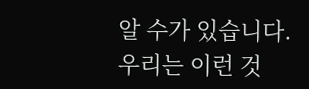알 수가 있습니다.
우리는 이런 것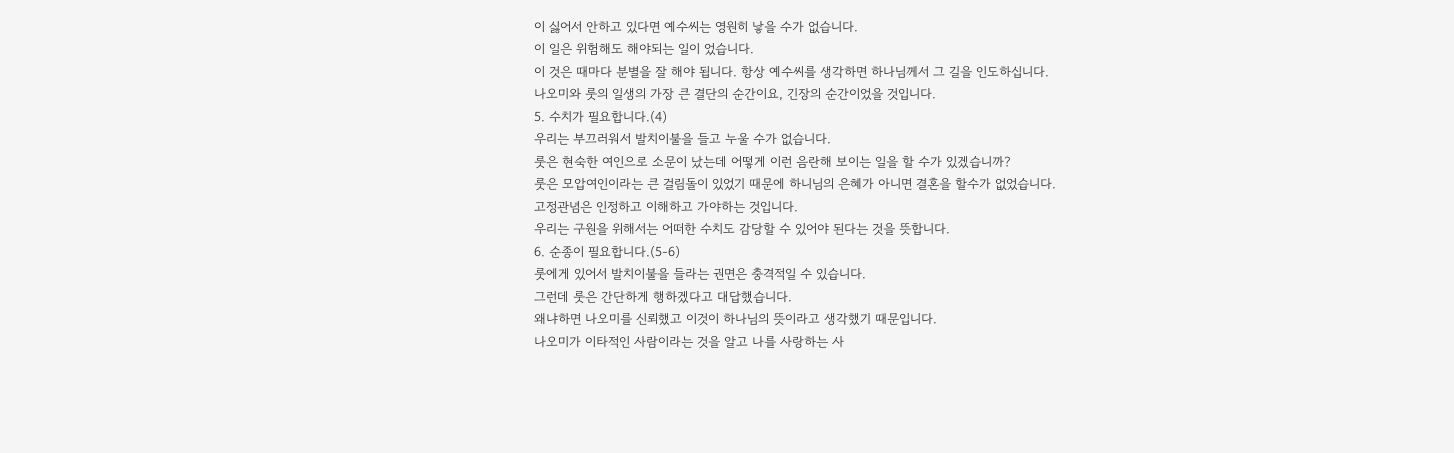이 싫어서 안하고 있다면 예수씨는 영원히 낳을 수가 없습니다.
이 일은 위험해도 해야되는 일이 었습니다.
이 것은 때마다 분별을 잘 해야 됩니다. 항상 예수씨를 생각하면 하나님께서 그 길을 인도하십니다.
나오미와 룻의 일생의 가장 큰 결단의 순간이요, 긴장의 순간이었을 것입니다.
5. 수치가 필요합니다.(4)
우리는 부끄러워서 발치이불을 들고 누울 수가 없습니다.
룻은 현숙한 여인으로 소문이 났는데 어떻게 이런 음란해 보이는 일을 할 수가 있겠습니까?
룻은 모압여인이라는 큰 걸림돌이 있었기 때문에 하니님의 은혜가 아니면 결혼을 할수가 없었습니다.
고정관념은 인정하고 이해하고 가야하는 것입니다.
우리는 구원을 위해서는 어떠한 수치도 감당할 수 있어야 된다는 것을 뜻합니다.
6. 순종이 필요합니다.(5-6)
룻에게 있어서 발치이불을 들라는 권면은 충격적일 수 있습니다.
그런데 룻은 간단하게 행하겠다고 대답했습니다.
왜냐하면 나오미를 신뢰했고 이것이 하나님의 뜻이라고 생각했기 때문입니다.
나오미가 이타적인 사람이라는 것을 알고 나를 사랑하는 사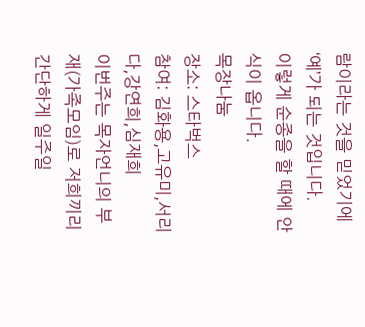람이라는 것을 믿었기에 ‘예’가 되는 것입니다.
이렇게 순종을 할 때에 안식이 옵니다.
목장나눔
장소: 스타벅스
참여: 김화용,고유미,서리다,강연희,심재희
이번주는 목자언니의 부재(가족모임)로 저희끼리 간단하게 일주일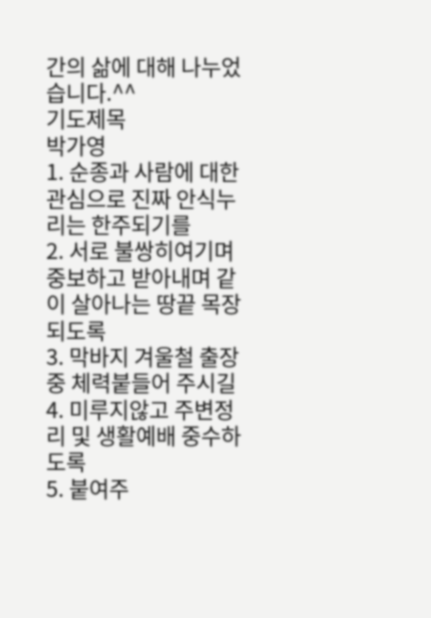간의 삶에 대해 나누었습니다.^^
기도제목
박가영
1. 순종과 사람에 대한 관심으로 진짜 안식누리는 한주되기를
2. 서로 불쌍히여기며 중보하고 받아내며 같이 살아나는 땅끝 목장되도록
3. 막바지 겨울철 출장중 체력붙들어 주시길
4. 미루지않고 주변정리 및 생활예배 중수하도록
5. 붙여주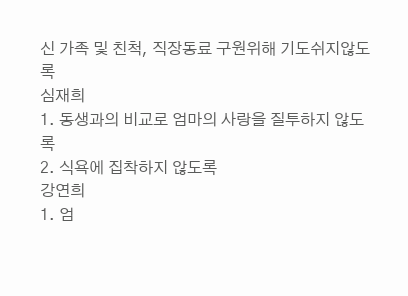신 가족 및 친척, 직장동료 구원위해 기도쉬지않도록
심재희
1. 동생과의 비교로 엄마의 사랑을 질투하지 않도록
2. 식욕에 집착하지 않도록
강연희
1. 엄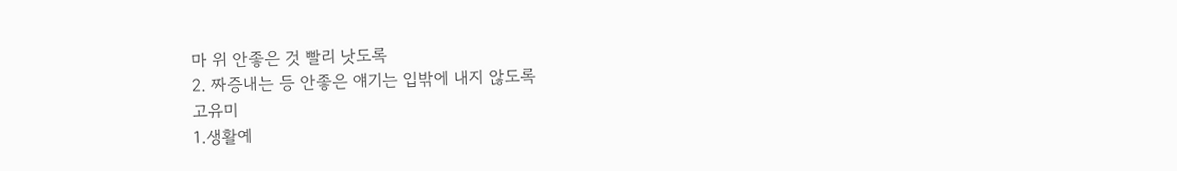마 위 안좋은 것 빨리 낫도록
2. 짜증내는 등 안좋은 얘기는 입밖에 내지 않도록
고유미
1.생활예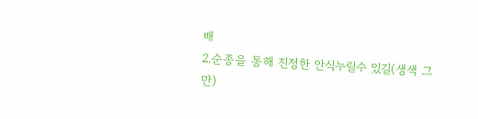배
2.순종을 통해 진정한 안식누릴수 있길(생색 그만)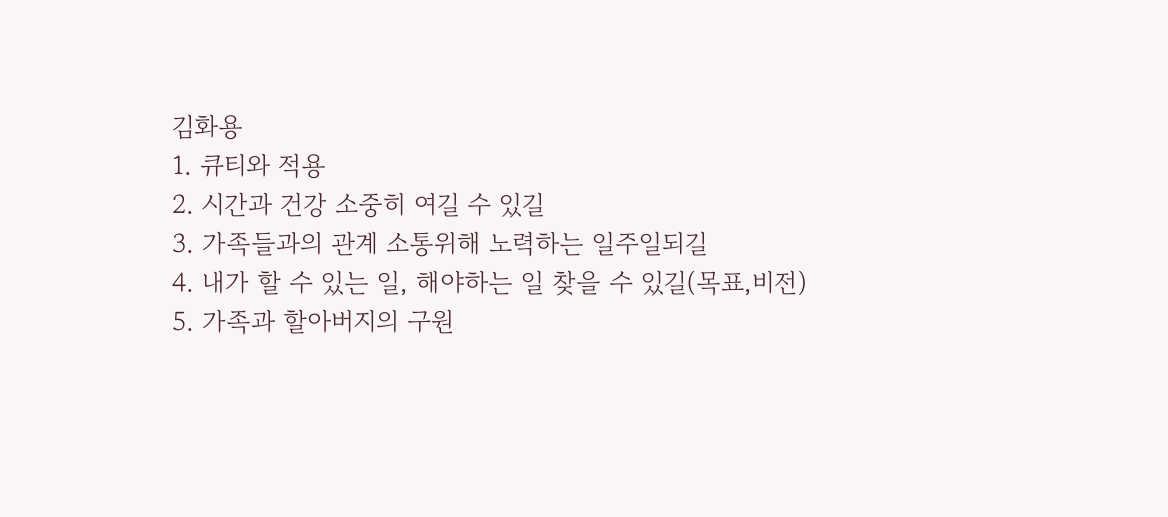김화용
1. 큐티와 적용
2. 시간과 건강 소중히 여길 수 있길
3. 가족들과의 관계 소통위해 노력하는 일주일되길
4. 내가 할 수 있는 일, 해야하는 일 찾을 수 있길(목표,비전)
5. 가족과 할아버지의 구원